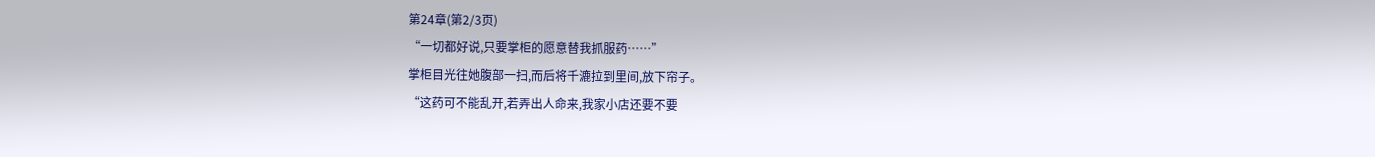第24章(第2/3页)
“一切都好说,只要掌柜的愿意替我抓服药……”
掌柜目光往她腹部一扫,而后将千漉拉到里间,放下帘子。
“这药可不能乱开,若弄出人命来,我家小店还要不要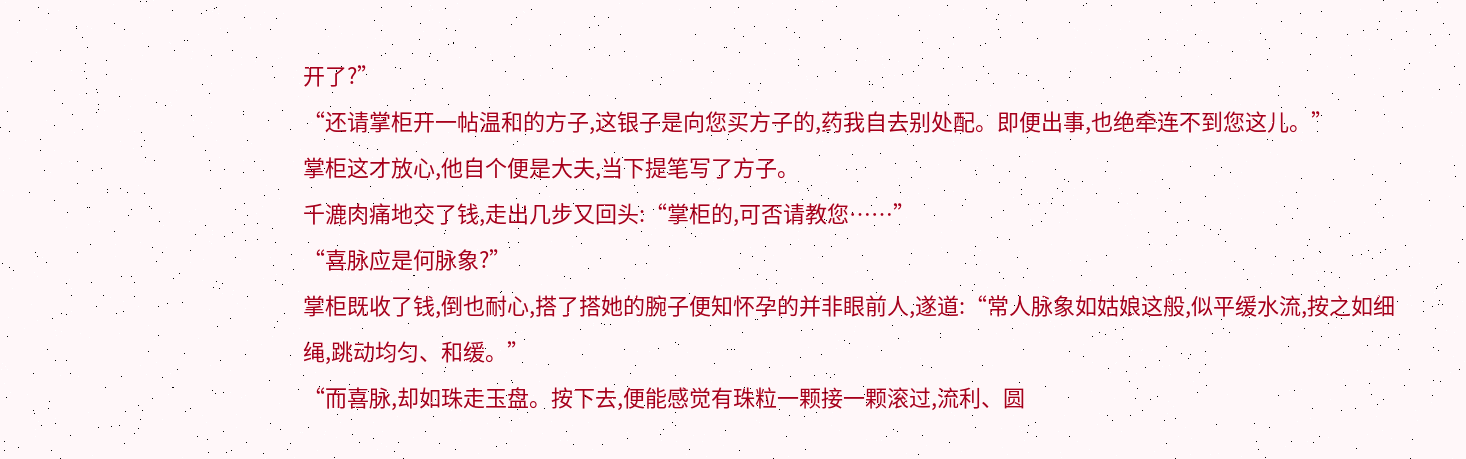开了?”
“还请掌柜开一帖温和的方子,这银子是向您买方子的,药我自去别处配。即便出事,也绝牵连不到您这儿。”
掌柜这才放心,他自个便是大夫,当下提笔写了方子。
千漉肉痛地交了钱,走出几步又回头:“掌柜的,可否请教您……”
“喜脉应是何脉象?”
掌柜既收了钱,倒也耐心,搭了搭她的腕子便知怀孕的并非眼前人,遂道:“常人脉象如姑娘这般,似平缓水流,按之如细绳,跳动均匀、和缓。”
“而喜脉,却如珠走玉盘。按下去,便能感觉有珠粒一颗接一颗滚过,流利、圆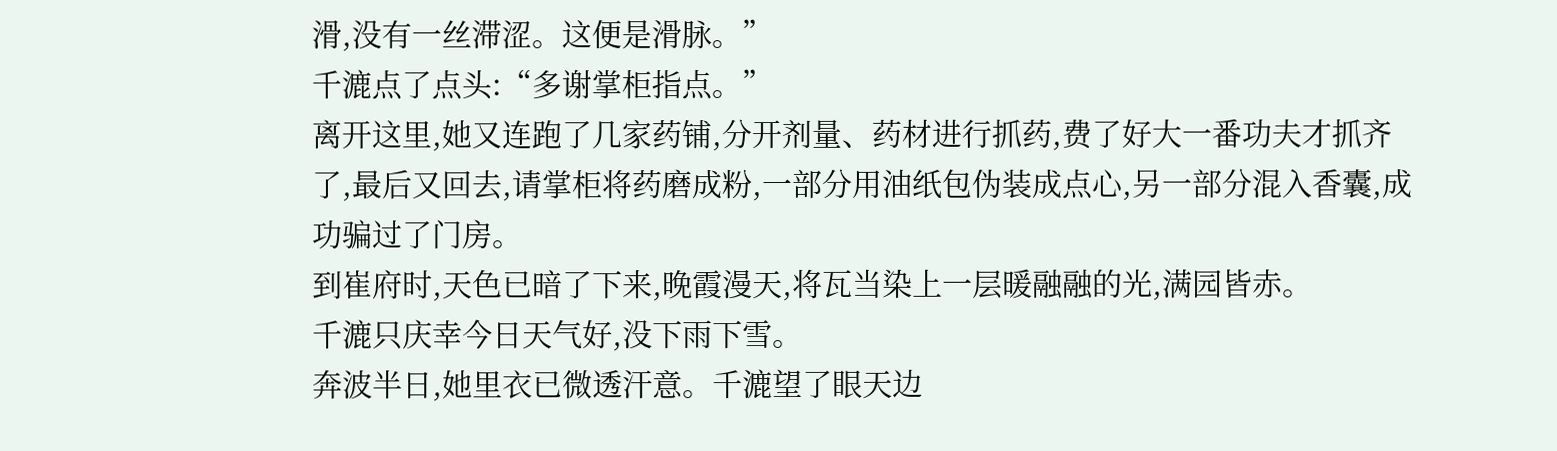滑,没有一丝滞涩。这便是滑脉。”
千漉点了点头:“多谢掌柜指点。”
离开这里,她又连跑了几家药铺,分开剂量、药材进行抓药,费了好大一番功夫才抓齐了,最后又回去,请掌柜将药磨成粉,一部分用油纸包伪装成点心,另一部分混入香囊,成功骗过了门房。
到崔府时,天色已暗了下来,晚霞漫天,将瓦当染上一层暖融融的光,满园皆赤。
千漉只庆幸今日天气好,没下雨下雪。
奔波半日,她里衣已微透汗意。千漉望了眼天边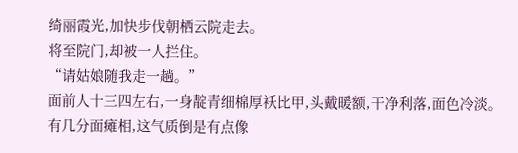绮丽霞光,加快步伐朝栖云院走去。
将至院门,却被一人拦住。
“请姑娘随我走一趟。”
面前人十三四左右,一身靛青细棉厚袄比甲,头戴暖额,干净利落,面色冷淡。
有几分面瘫相,这气质倒是有点像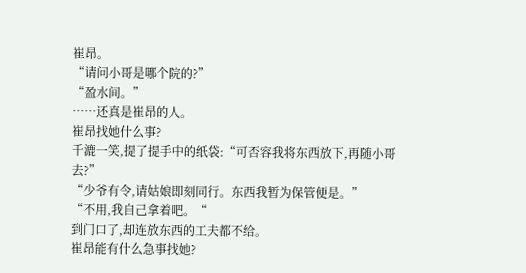崔昂。
“请问小哥是哪个院的?”
“盈水间。”
……还真是崔昂的人。
崔昂找她什么事?
千漉一笑,提了提手中的纸袋:“可否容我将东西放下,再随小哥去?”
“少爷有令,请姑娘即刻同行。东西我暂为保管便是。”
“不用,我自己拿着吧。“
到门口了,却连放东西的工夫都不给。
崔昂能有什么急事找她?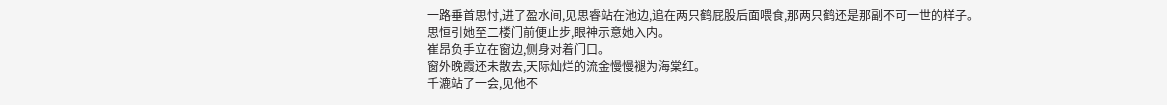一路垂首思忖,进了盈水间,见思睿站在池边,追在两只鹤屁股后面喂食,那两只鹤还是那副不可一世的样子。
思恒引她至二楼门前便止步,眼神示意她入内。
崔昂负手立在窗边,侧身对着门口。
窗外晚霞还未散去,天际灿烂的流金慢慢褪为海棠红。
千漉站了一会,见他不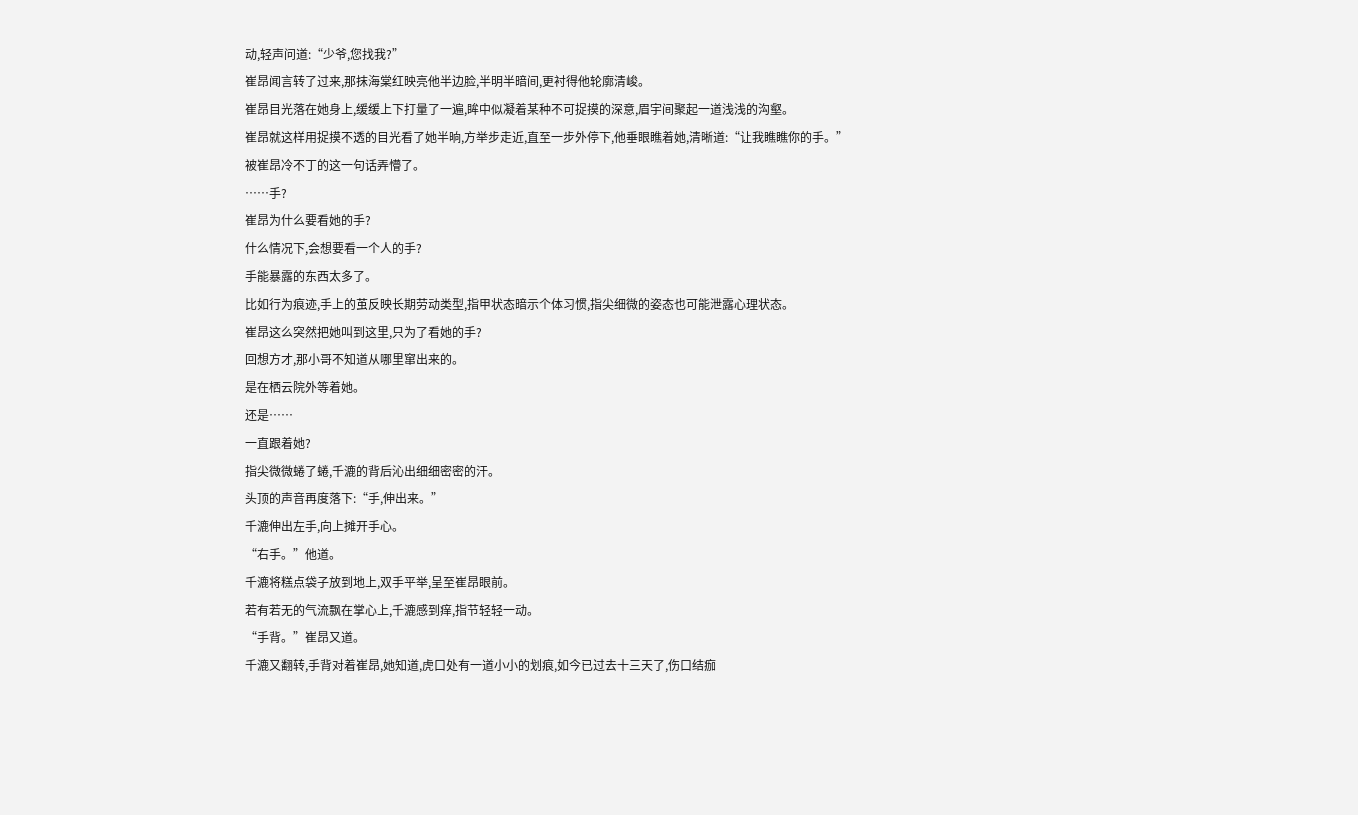动,轻声问道:“少爷,您找我?”
崔昂闻言转了过来,那抹海棠红映亮他半边脸,半明半暗间,更衬得他轮廓清峻。
崔昂目光落在她身上,缓缓上下打量了一遍,眸中似凝着某种不可捉摸的深意,眉宇间聚起一道浅浅的沟壑。
崔昂就这样用捉摸不透的目光看了她半晌,方举步走近,直至一步外停下,他垂眼瞧着她,清晰道:“让我瞧瞧你的手。”
被崔昂冷不丁的这一句话弄懵了。
……手?
崔昂为什么要看她的手?
什么情况下,会想要看一个人的手?
手能暴露的东西太多了。
比如行为痕迹,手上的茧反映长期劳动类型,指甲状态暗示个体习惯,指尖细微的姿态也可能泄露心理状态。
崔昂这么突然把她叫到这里,只为了看她的手?
回想方才,那小哥不知道从哪里窜出来的。
是在栖云院外等着她。
还是……
一直跟着她?
指尖微微蜷了蜷,千漉的背后沁出细细密密的汗。
头顶的声音再度落下:“手,伸出来。”
千漉伸出左手,向上摊开手心。
“右手。”他道。
千漉将糕点袋子放到地上,双手平举,呈至崔昂眼前。
若有若无的气流飘在掌心上,千漉感到痒,指节轻轻一动。
“手背。”崔昂又道。
千漉又翻转,手背对着崔昂,她知道,虎口处有一道小小的划痕,如今已过去十三天了,伤口结痂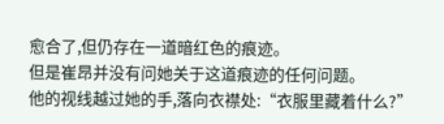愈合了,但仍存在一道暗红色的痕迹。
但是崔昂并没有问她关于这道痕迹的任何问题。
他的视线越过她的手,落向衣襟处:“衣服里藏着什么?”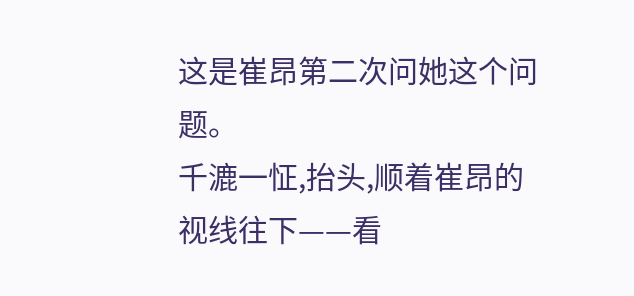这是崔昂第二次问她这个问题。
千漉一怔,抬头,顺着崔昂的视线往下——看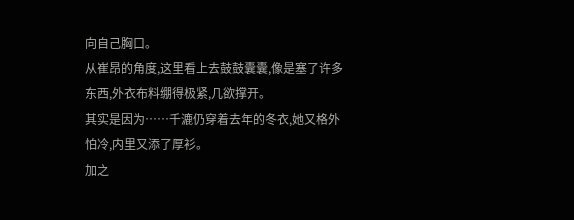向自己胸口。
从崔昂的角度,这里看上去鼓鼓囊囊,像是塞了许多东西,外衣布料绷得极紧,几欲撑开。
其实是因为……千漉仍穿着去年的冬衣,她又格外怕冷,内里又添了厚衫。
加之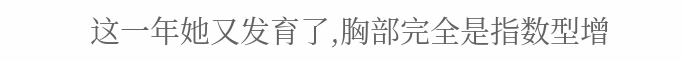这一年她又发育了,胸部完全是指数型增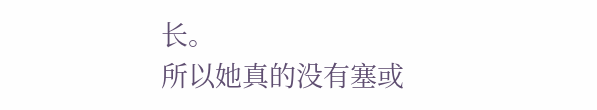长。
所以她真的没有塞或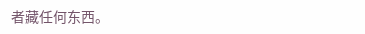者藏任何东西。